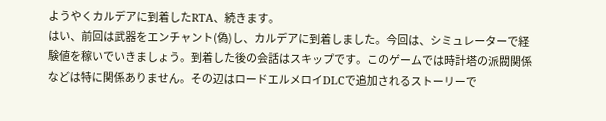ようやくカルデアに到着したRTA、続きます。
はい、前回は武器をエンチャント(偽)し、カルデアに到着しました。今回は、シミュレーターで経験値を稼いでいきましょう。到着した後の会話はスキップです。このゲームでは時計塔の派閥関係などは特に関係ありません。その辺はロードエルメロイDLCで追加されるストーリーで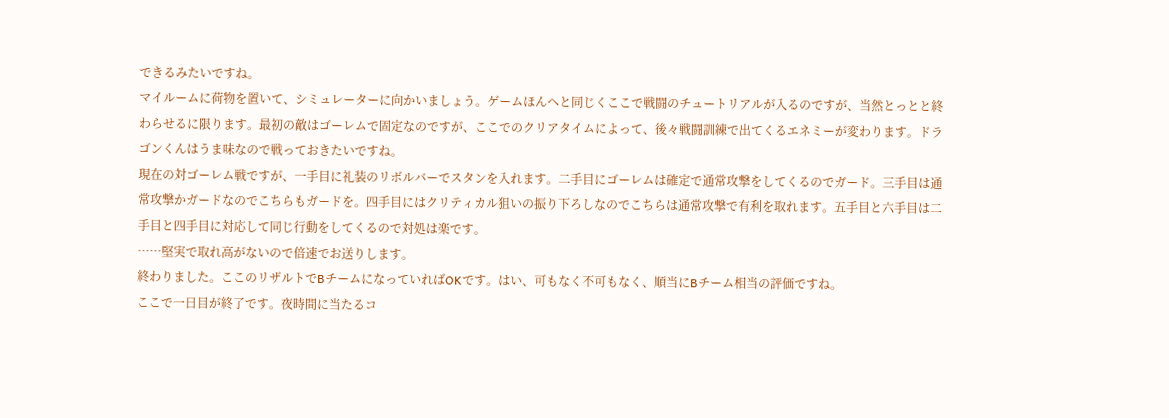できるみたいですね。
マイルームに荷物を置いて、シミュレーターに向かいましょう。ゲームほんへと同じくここで戦闘のチュートリアルが入るのですが、当然とっとと終わらせるに限ります。最初の敵はゴーレムで固定なのですが、ここでのクリアタイムによって、後々戦闘訓練で出てくるエネミーが変わります。ドラゴンくんはうま味なので戦っておきたいですね。
現在の対ゴーレム戦ですが、一手目に礼装のリボルバーでスタンを入れます。二手目にゴーレムは確定で通常攻撃をしてくるのでガード。三手目は通常攻撃かガードなのでこちらもガードを。四手目にはクリティカル狙いの振り下ろしなのでこちらは通常攻撃で有利を取れます。五手目と六手目は二手目と四手目に対応して同じ行動をしてくるので対処は楽です。
……堅実で取れ高がないので倍速でお送りします。
終わりました。ここのリザルトでBチームになっていればOKです。はい、可もなく不可もなく、順当にBチーム相当の評価ですね。
ここで一日目が終了です。夜時間に当たるコ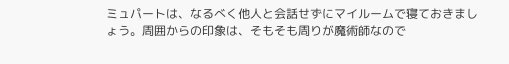ミュパートは、なるべく他人と会話せずにマイルームで寝ておきましょう。周囲からの印象は、そもそも周りが魔術師なので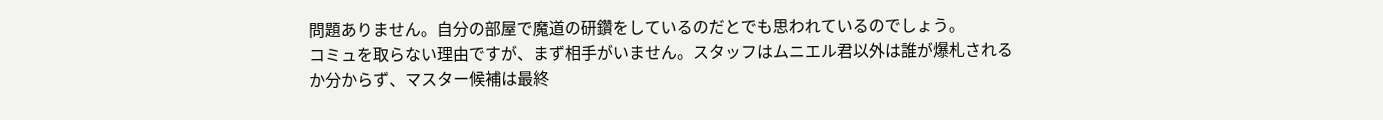問題ありません。自分の部屋で魔道の研鑽をしているのだとでも思われているのでしょう。
コミュを取らない理由ですが、まず相手がいません。スタッフはムニエル君以外は誰が爆札されるか分からず、マスター候補は最終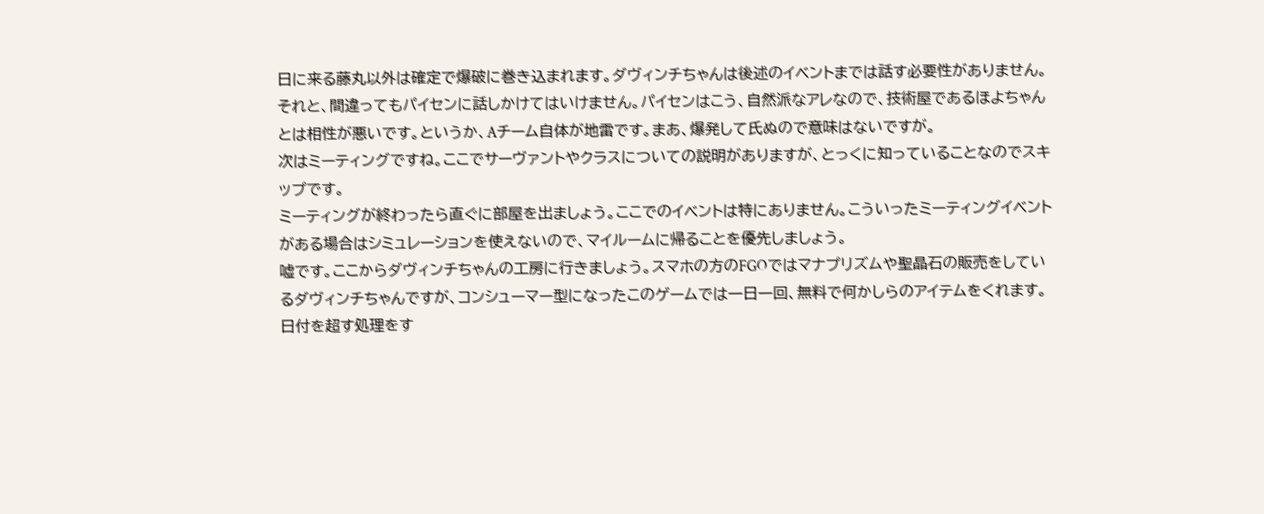日に来る藤丸以外は確定で爆破に巻き込まれます。ダヴィンチちゃんは後述のイベントまでは話す必要性がありません。
それと、間違ってもパイセンに話しかけてはいけません。パイセンはこう、自然派なアレなので、技術屋であるほよちゃんとは相性が悪いです。というか、Aチーム自体が地雷です。まあ、爆発して氏ぬので意味はないですが。
次はミーティングですね。ここでサーヴァントやクラスについての説明がありますが、とっくに知っていることなのでスキップです。
ミーティングが終わったら直ぐに部屋を出ましょう。ここでのイベントは特にありません。こういったミーティングイベントがある場合はシミュレーションを使えないので、マイルームに帰ることを優先しましょう。
嘘です。ここからダヴィンチちゃんの工房に行きましょう。スマホの方のFGOではマナプリズムや聖晶石の販売をしているダヴィンチちゃんですが、コンシューマー型になったこのゲームでは一日一回、無料で何かしらのアイテムをくれます。日付を超す処理をす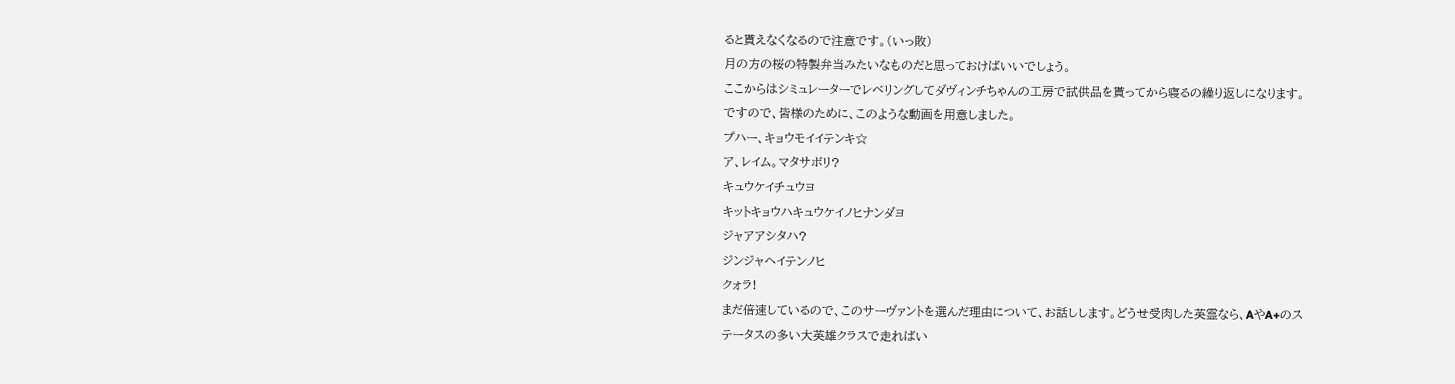ると貰えなくなるので注意です。(いっ敗)
月の方の桜の特製弁当みたいなものだと思っておけばいいでしょう。
ここからはシミュレーターでレベリングしてダヴィンチちゃんの工房で試供品を貰ってから寝るの繰り返しになります。ですので、皆様のために、このような動画を用意しました。
プハー、キョウモイイテンキ☆
ア、レイム。マタサボリ?
キュウケイチュウヨ
キットキョウハキュウケイノヒナンダヨ
ジャアアシタハ?
ジンジャヘイテンノヒ
クォラ!
まだ倍速しているので、このサーヴァントを選んだ理由について、お話しします。どうせ受肉した英霊なら、AやA+のステータスの多い大英雄クラスで走ればい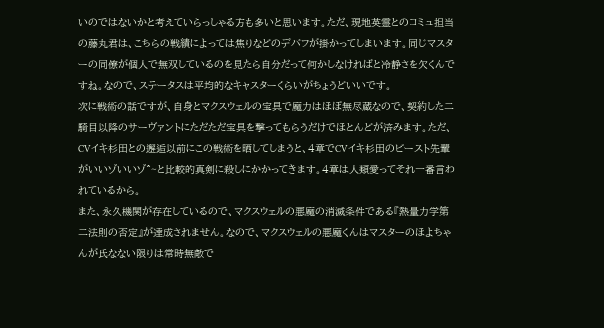いのではないかと考えていらっしゃる方も多いと思います。ただ、現地英霊とのコミュ担当の藤丸君は、こちらの戦績によっては焦りなどのデバフが掛かってしまいます。同じマスターの同僚が個人で無双しているのを見たら自分だって何かしなければと冷静さを欠くんですね。なので、ステータスは平均的なキャスターくらいがちょうどいいです。
次に戦術の話ですが、自身とマクスウェルの宝具で魔力はほぼ無尽蔵なので、契約した二騎目以降のサーヴァントにただただ宝具を撃ってもらうだけでほとんどが済みます。ただ、CVイキ杉田との邂逅以前にこの戦術を晒してしまうと、4章でCVイキ杉田のビースト先輩がいいゾいいゾ^~と比較的真剣に殺しにかかってきます。4章は人類愛ってそれ一番言われているから。
また、永久機関が存在しているので、マクスウェルの悪魔の消滅条件である『熱量力学第二法則の否定』が達成されません。なので、マクスウェルの悪魔くんはマスターのほよちゃんが氏なない限りは常時無敵で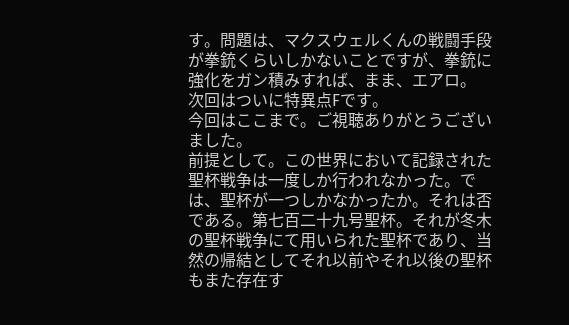す。問題は、マクスウェルくんの戦闘手段が拳銃くらいしかないことですが、拳銃に強化をガン積みすれば、まま、エアロ。
次回はついに特異点Fです。
今回はここまで。ご視聴ありがとうございました。
前提として。この世界において記録された聖杯戦争は一度しか行われなかった。では、聖杯が一つしかなかったか。それは否である。第七百二十九号聖杯。それが冬木の聖杯戦争にて用いられた聖杯であり、当然の帰結としてそれ以前やそれ以後の聖杯もまた存在す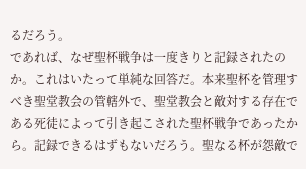るだろう。
であれば、なぜ聖杯戦争は一度きりと記録されたのか。これはいたって単純な回答だ。本来聖杯を管理すべき聖堂教会の管轄外で、聖堂教会と敵対する存在である死徒によって引き起こされた聖杯戦争であったから。記録できるはずもないだろう。聖なる杯が怨敵で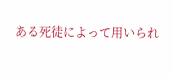ある死徒によって用いられ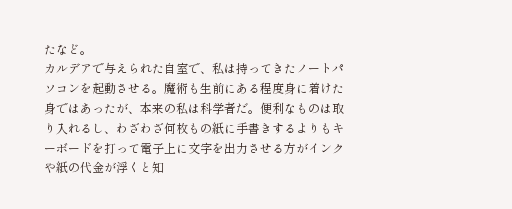たなど。
カルデアで与えられた自室で、私は持ってきたノートパソコンを起動させる。魔術も生前にある程度身に着けた身ではあったが、本来の私は科学者だ。便利なものは取り入れるし、わざわざ何枚もの紙に手書きするよりもキーボードを打って電子上に文字を出力させる方がインクや紙の代金が浮くと知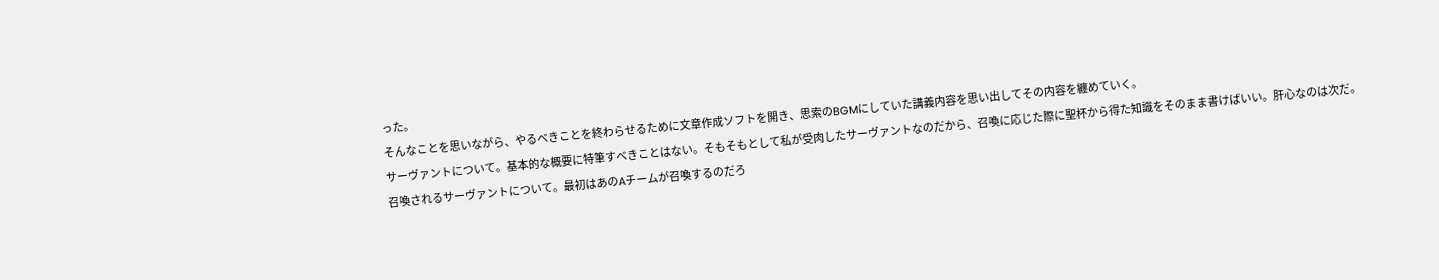った。
そんなことを思いながら、やるべきことを終わらせるために文章作成ソフトを開き、思索のBGMにしていた講義内容を思い出してその内容を纏めていく。
サーヴァントについて。基本的な概要に特筆すべきことはない。そもそもとして私が受肉したサーヴァントなのだから、召喚に応じた際に聖杯から得た知識をそのまま書けばいい。肝心なのは次だ。
召喚されるサーヴァントについて。最初はあのAチームが召喚するのだろ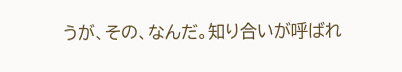うが、その、なんだ。知り合いが呼ばれ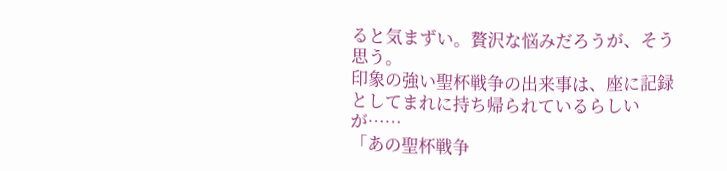ると気まずい。贅沢な悩みだろうが、そう思う。
印象の強い聖杯戦争の出来事は、座に記録としてまれに持ち帰られているらしいが……
「あの聖杯戦争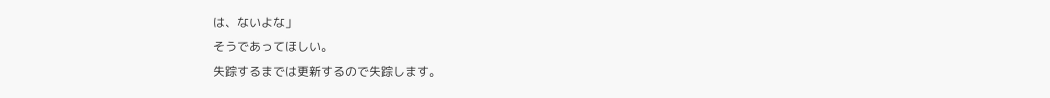は、ないよな」
そうであってほしい。
失踪するまでは更新するので失踪します。